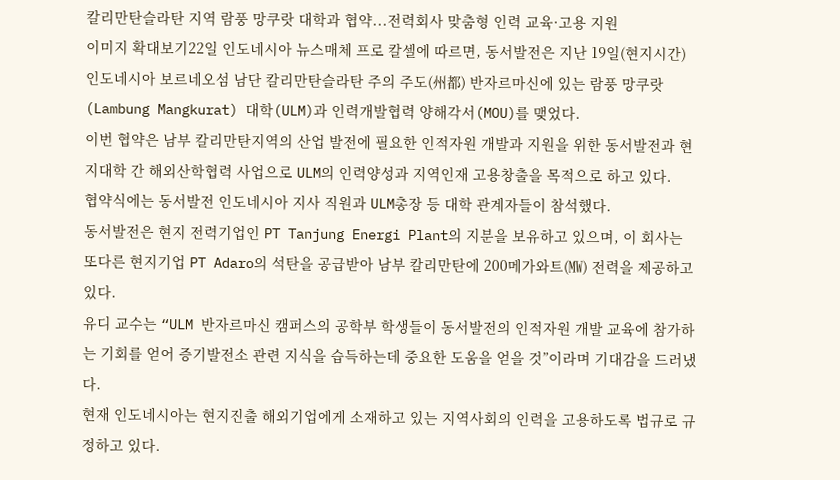칼리만탄슬라탄 지역 람풍 망쿠랏 대학과 협약...전력회사 맞춤형 인력 교육·고용 지원
이미지 확대보기22일 인도네시아 뉴스매체 프로 칼셀에 따르면, 동서발전은 지난 19일(현지시간) 인도네시아 보르네오섬 남단 칼리만탄슬라탄 주의 주도(州都) 반자르마신에 있는 람풍 망쿠랏(Lambung Mangkurat) 대학(ULM)과 인력개발협력 양해각서(MOU)를 맺었다.
이번 협약은 남부 칼리만탄지역의 산업 발전에 필요한 인적자원 개발과 지원을 위한 동서발전과 현지대학 간 해외산학협력 사업으로 ULM의 인력양성과 지역인재 고용창출을 목적으로 하고 있다.
협약식에는 동서발전 인도네시아 지사 직원과 ULM총장 등 대학 관계자들이 참석했다.
동서발전은 현지 전력기업인 PT Tanjung Energi Plant의 지분을 보유하고 있으며, 이 회사는 또다른 현지기업 PT Adaro의 석탄을 공급받아 남부 칼리만탄에 200메가와트(㎿) 전력을 제공하고 있다.
유디 교수는 “ULM 반자르마신 캠퍼스의 공학부 학생들이 동서발전의 인적자원 개발 교육에 참가하는 기회를 얻어 증기발전소 관련 지식을 습득하는데 중요한 도움을 얻을 것”이라며 기대감을 드러냈다.
현재 인도네시아는 현지진출 해외기업에게 소재하고 있는 지역사회의 인력을 고용하도록 법규로 규정하고 있다.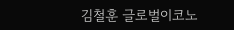김철훈 글로벌이코노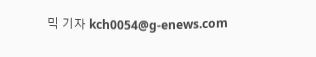믹 기자 kch0054@g-enews.com